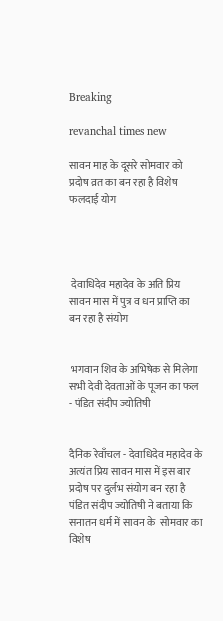Breaking

revanchal times new

सावन माह के दूसरे सोमवार को प्रदोष व्रत का बन रहा है विशेष फलदाई योग




 देवाधिदेव महादेव के अति प्रिय सावन मास में पुत्र व धन प्राप्ति का बन रहा है संयोग


 भगवान शिव के अभिषेक से मिलेगा सभी देवी देवताओं के पूजन का फल - पंडित संदीप ज्योतिषी


दैनिक रेवाँचल - देवाधिदेव महादेव के  अत्यंत प्रिय सावन मास में इस बार प्रदोष पर दुर्लभ संयोग बन रहा है पंडित संदीप ज्योतिषी ने बताया कि सनातन धर्म में सावन के  सोमवार का विशेष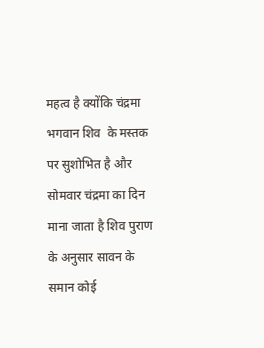महत्व है क्योंकि चंद्रमा भगवान शिव  के मस्तक पर सुशोभित है और सोमवार चंद्रमा का दिन माना जाता है शिव पुराण के अनुसार सावन के समान कोई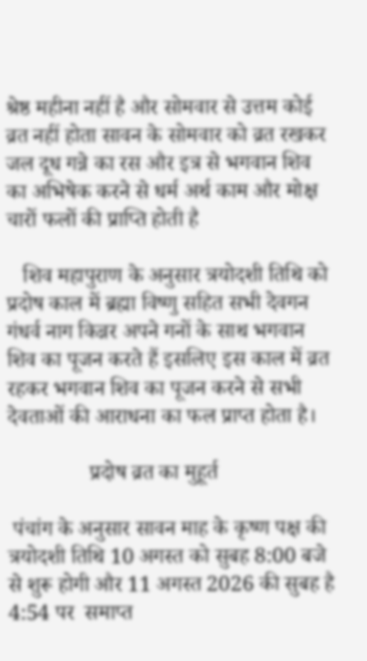श्रेष्ठ महीना नहीं है और सोमवार से उत्तम कोई व्रत नहीं होता सावन के सोमवार को व्रत रखकर जल दूध गन्ने का रस और इत्र से भगवान शिव का अभिषेक करने से धर्म अर्थ काम और मोक्ष चारों फलों की प्राप्ति होती है

   शिव महापुराण के अनुसार त्रयोदशी तिथि को प्रदोष काल में ब्रह्मा विष्णु सहित सभी देवगन गंधर्व नाग किन्नर अपने गनों के साथ भगवान शिव का पूजन करते हैं इसलिए इस काल में व्रत रहकर भगवान शिव का पूजन करने से सभी देवताओं की आराधना का फल प्राप्त होता है।

               प्रदोष व्रत का मुहूर्त

 पंचांग के अनुसार सावन माह के कृष्ण पक्ष की त्रयोदशी तिथि 10 अगस्त को सुबह 8:00 बजे से शुरू होगी और 11 अगस्त 2026 की सुबह है 4:54 पर  समाप्त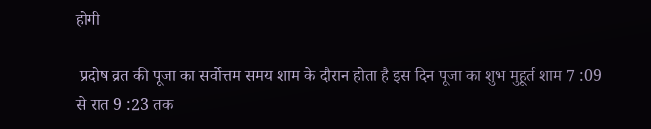होगी

 प्रदोष व्रत की पूजा का सर्वोत्तम समय शाम के दौरान होता है इस दिन पूजा का शुभ मुहूर्त शाम 7 :09 से रात 9 :23 तक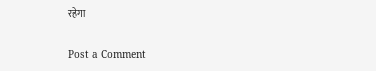रहेगा

Post a Comment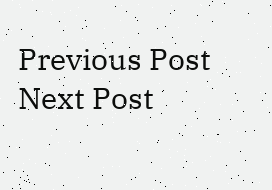Previous Post Next Post